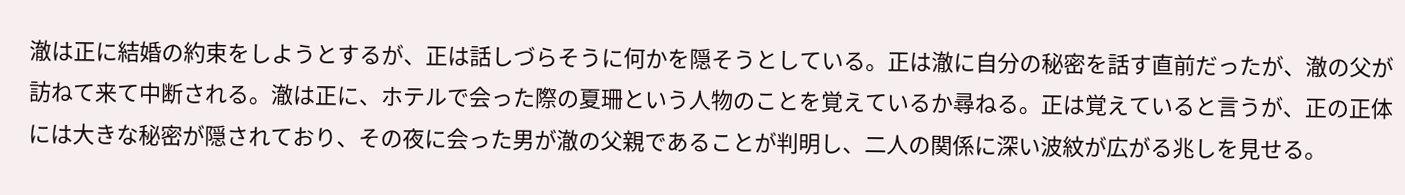澈は正に結婚の約束をしようとするが、正は話しづらそうに何かを隠そうとしている。正は澈に自分の秘密を話す直前だったが、澈の父が訪ねて来て中断される。澈は正に、ホテルで会った際の夏珊という人物のことを覚えているか尋ねる。正は覚えていると言うが、正の正体には大きな秘密が隠されており、その夜に会った男が澈の父親であることが判明し、二人の関係に深い波紋が広がる兆しを見せる。